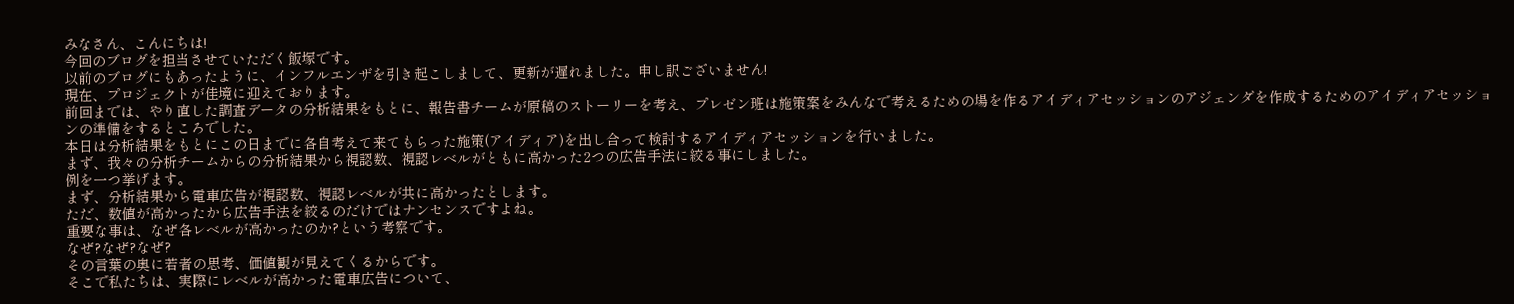みなさん、こんにちは!
今回のブログを担当させていただく飯塚です。
以前のブログにもあったように、インフルエンザを引き起こしまして、更新が遅れました。申し訳ございません!
現在、プロジェクトが佳境に迎えております。
前回までは、やり直した調査データの分析結果をもとに、報告書チームが原稿のストーリーを考え、プレゼン班は施策案をみんなで考えるための場を作るアイディアセッションのアジェンダを作成するためのアイディアセッションの準備をするところでした。
本日は分析結果をもとにこの日までに各自考えて来てもらった施策(アイディア)を出し合って検討するアイディアセッションを行いました。
まず、我々の分析チームからの分析結果から視認数、視認レベルがともに高かった2つの広告手法に絞る事にしました。
例を一つ挙げます。
まず、分析結果から電車広告が視認数、視認レベルが共に高かったとします。
ただ、数値が高かったから広告手法を絞るのだけではナンセンスですよね。
重要な事は、なぜ各レベルが高かったのか?という考察です。
なぜ?なぜ?なぜ?
その言葉の奥に若者の思考、価値観が見えてくるからです。
そこで私たちは、実際にレベルが高かった電車広告について、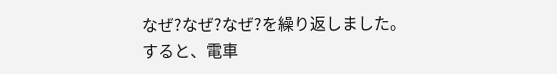なぜ?なぜ?なぜ?を繰り返しました。
すると、電車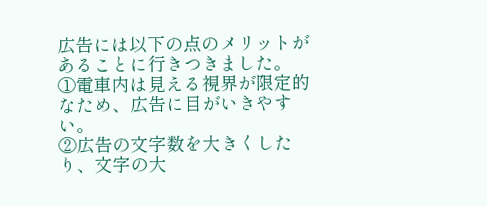広告には以下の点のメリットがあることに行きつきました。
①電車内は見える視界が限定的なため、広告に目がいきやすい。
②広告の文字数を大きくしたり、文字の大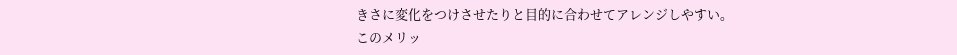きさに変化をつけさせたりと目的に合わせてアレンジしやすい。
このメリッ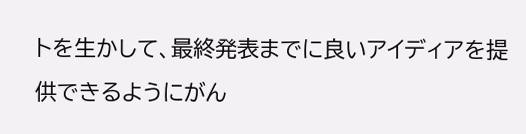トを生かして、最終発表までに良いアイディアを提供できるようにがん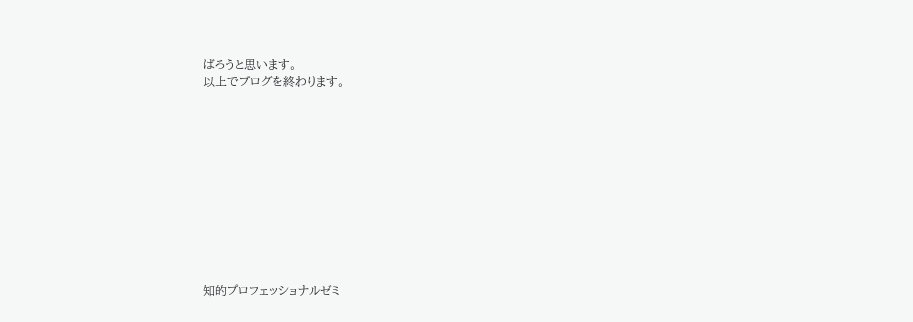ばろうと思います。
以上でブログを終わります。











知的プロフェッショナルゼミ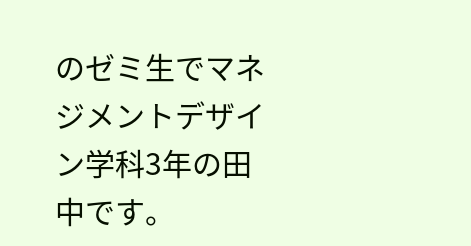のゼミ生でマネジメントデザイン学科3年の田中です。